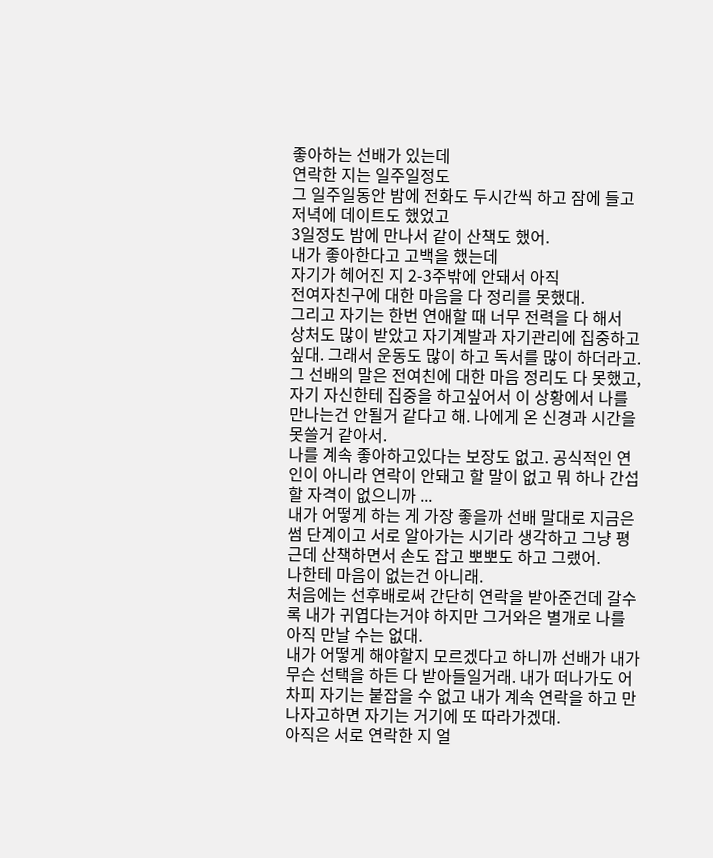좋아하는 선배가 있는데
연락한 지는 일주일정도
그 일주일동안 밤에 전화도 두시간씩 하고 잠에 들고
저녁에 데이트도 했었고
3일정도 밤에 만나서 같이 산책도 했어.
내가 좋아한다고 고백을 했는데
자기가 헤어진 지 2-3주밖에 안돼서 아직
전여자친구에 대한 마음을 다 정리를 못했대.
그리고 자기는 한번 연애할 때 너무 전력을 다 해서
상처도 많이 받았고 자기계발과 자기관리에 집중하고싶대. 그래서 운동도 많이 하고 독서를 많이 하더라고.
그 선배의 말은 전여친에 대한 마음 정리도 다 못했고, 자기 자신한테 집중을 하고싶어서 이 상황에서 나를 만나는건 안될거 같다고 해. 나에게 온 신경과 시간을 못쓸거 같아서.
나를 계속 좋아하고있다는 보장도 없고. 공식적인 연인이 아니라 연락이 안돼고 할 말이 없고 뭐 하나 간섭할 자격이 없으니까 ...
내가 어떻게 하는 게 가장 좋을까 선배 말대로 지금은 썸 단계이고 서로 알아가는 시기라 생각하고 그냥 평
근데 산책하면서 손도 잡고 뽀뽀도 하고 그랬어.
나한테 마음이 없는건 아니래.
처음에는 선후배로써 간단히 연락을 받아준건데 갈수록 내가 귀엽다는거야 하지만 그거와은 별개로 나를 아직 만날 수는 없대.
내가 어떻게 해야할지 모르겠다고 하니까 선배가 내가 무슨 선택을 하든 다 받아들일거래. 내가 떠나가도 어차피 자기는 붙잡을 수 없고 내가 계속 연락을 하고 만나자고하면 자기는 거기에 또 따라가겠대.
아직은 서로 연락한 지 얼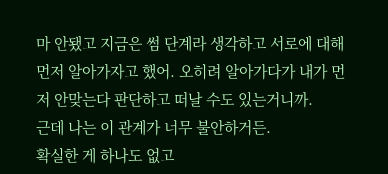마 안됐고 지금은 썸 단계라 생각하고 서로에 대해 먼저 알아가자고 했어. 오히려 알아가다가 내가 먼저 안맞는다 판단하고 떠날 수도 있는거니까.
근데 나는 이 관계가 너무 불안하거든.
확실한 게 하나도 없고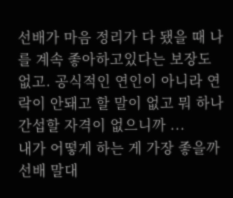선배가 마음 정리가 다 됐을 때 나를 계속 좋아하고있다는 보장도 없고. 공식적인 연인이 아니라 연락이 안돼고 할 말이 없고 뭐 하나 간섭할 자격이 없으니까 ...
내가 어떻게 하는 게 가장 좋을까 선배 말대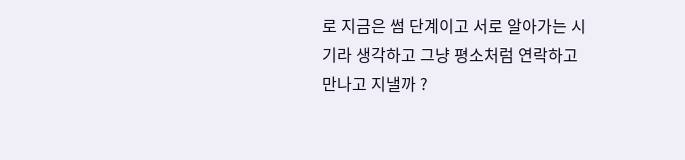로 지금은 썸 단계이고 서로 알아가는 시기라 생각하고 그냥 평소처럼 연락하고 만나고 지낼까 ?